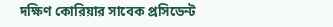দক্ষিণ কোরিয়ার সাবেক প্রসিডেন্ট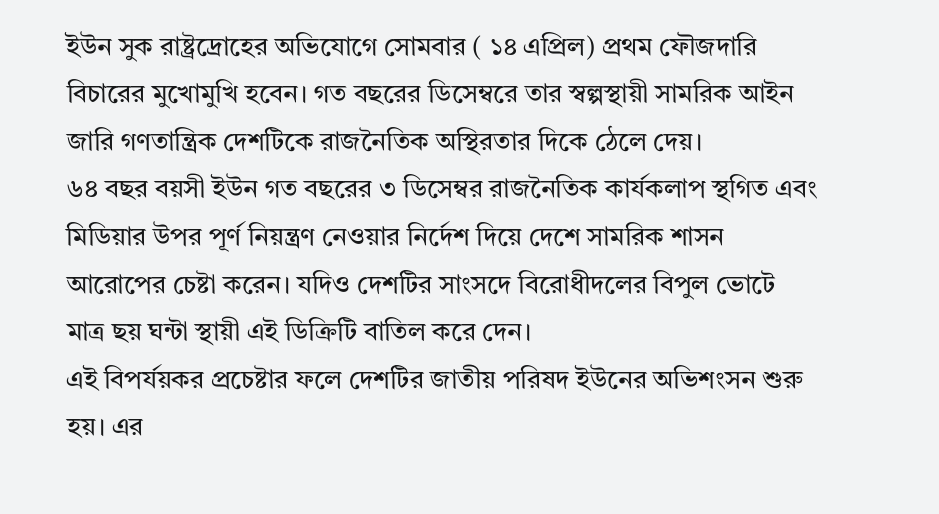ইউন সুক রাষ্ট্রদ্রোহের অভিযোগে সোমবার ( ১৪ এপ্রিল) প্রথম ফৌজদারি বিচারের মুখোমুখি হবেন। গত বছরের ডিসেম্বরে তার স্বল্পস্থায়ী সামরিক আইন জারি গণতান্ত্রিক দেশটিকে রাজনৈতিক অস্থিরতার দিকে ঠেলে দেয়।
৬৪ বছর বয়সী ইউন গত বছরের ৩ ডিসেম্বর রাজনৈতিক কার্যকলাপ স্থগিত এবং মিডিয়ার উপর পূর্ণ নিয়ন্ত্রণ নেওয়ার নির্দেশ দিয়ে দেশে সামরিক শাসন আরোপের চেষ্টা করেন। যদিও দেশটির সাংসদে বিরোধীদলের বিপুল ভোটে মাত্র ছয় ঘন্টা স্থায়ী এই ডিক্রিটি বাতিল করে দেন।
এই বিপর্যয়কর প্রচেষ্টার ফলে দেশটির জাতীয় পরিষদ ইউনের অভিশংসন শুরু হয়। এর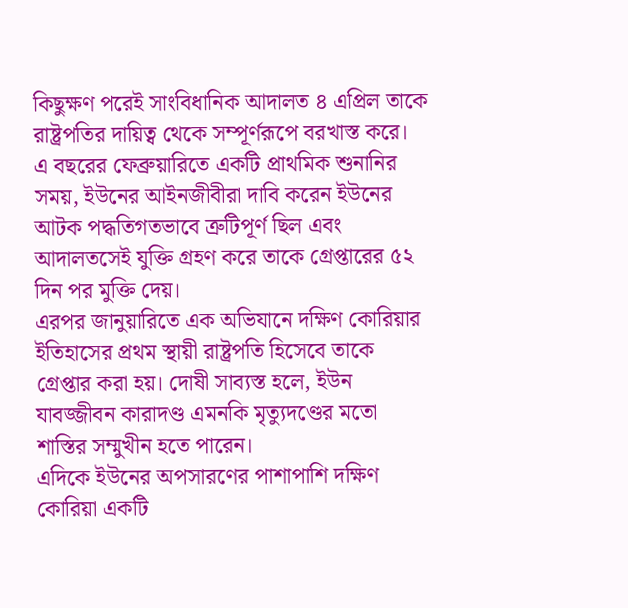কিছুক্ষণ পরেই সাংবিধানিক আদালত ৪ এপ্রিল তাকে রাষ্ট্রপতির দায়িত্ব থেকে সম্পূর্ণরূপে বরখাস্ত করে।
এ বছরের ফেব্রুয়ারিতে একটি প্রাথমিক শুনানির সময়, ইউনের আইনজীবীরা দাবি করেন ইউনের আটক পদ্ধতিগতভাবে ত্রুটিপূর্ণ ছিল এবং আদালতসেই যুক্তি গ্রহণ করে তাকে গ্রেপ্তারের ৫২ দিন পর মুক্তি দেয়।
এরপর জানুয়ারিতে এক অভিযানে দক্ষিণ কোরিয়ার ইতিহাসের প্রথম স্থায়ী রাষ্ট্রপতি হিসেবে তাকে গ্রেপ্তার করা হয়। দোষী সাব্যস্ত হলে, ইউন যাবজ্জীবন কারাদণ্ড এমনকি মৃত্যুদণ্ডের মতো শাস্তির সম্মুখীন হতে পারেন।
এদিকে ইউনের অপসারণের পাশাপাশি দক্ষিণ কোরিয়া একটি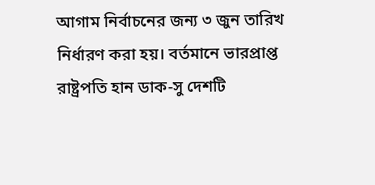আগাম নির্বাচনের জন্য ৩ জুন তারিখ নির্ধারণ করা হয়। বর্তমানে ভারপ্রাপ্ত রাষ্ট্রপতি হান ডাক-সু দেশটি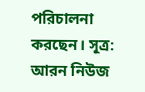পরিচালনা করছেন। সূত্র: আরন নিউজ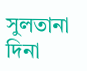সুলতানা দিনা